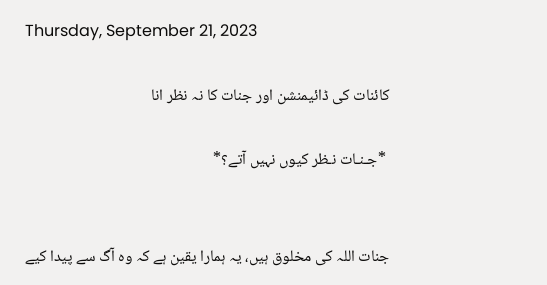Thursday, September 21, 2023

کائنات کی ڈائیمنشن اور جنات کا نہ نظر انا

 *جـنـات نـظر کیوں نہیں آتے؟*


جنات اللہ کی مخلوق ہیں، یہ ہمارا یقین ہے کہ وہ آگ سے پیدا کیے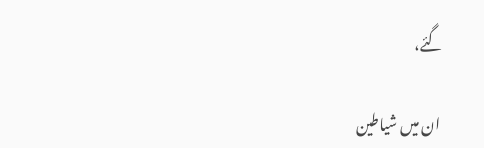گئے،

 ان میں شیاطین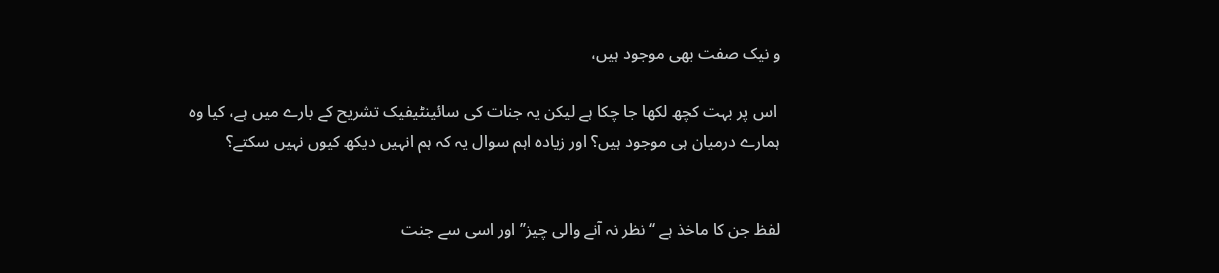و نیک صفت بھی موجود ہیں،

 اس پر بہت کچھ لکھا جا چکا ہے لیکن یہ جنات کی سائینٹیفیک تشریح کے بارے میں ہے، کیا وہ ہمارے درمیان ہی موجود ہیں؟ اور زیادہ اہم سوال یہ کہ ہم انہیں دیکھ کیوں نہیں سکتے؟


لفظ جن کا ماخذ ہے ‘‘نظر نہ آنے والی چیز’’ اور اسی سے جنت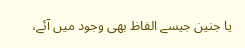یا جنین جیسے الفاظ بھی وجود میں آئے،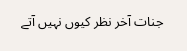جنات آخر نظر کیوں نہیں آتے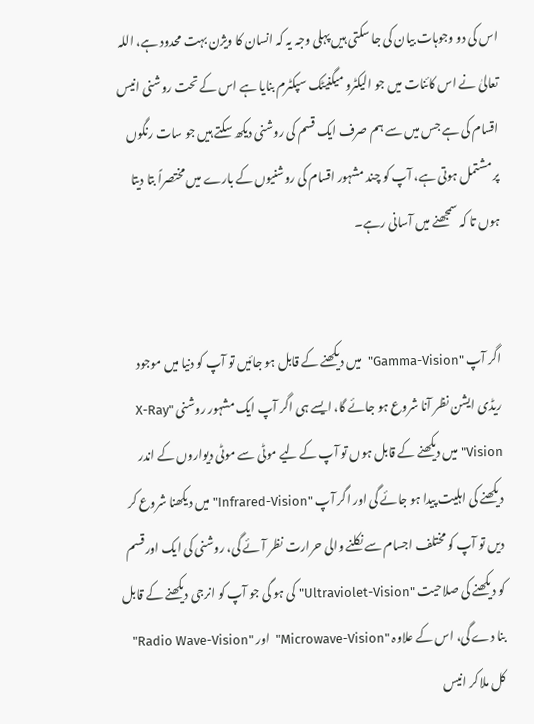اس کی دو وجوہات بیان کی جا سکتی ہیں پہلی وجہ یہ کہ انسان کا ویژن بہت محدود ہے، اللہ تعالیٰ نے اس کائنات میں جو الیکٹرو میگنیٹک سپکٹرم بنایا ہے اس کے تحت روشنی انیس اقسام کی ہے جس میں سے ہم صرف ایک قسم کی روشنی دیکھ سکتے ہیں جو سات رنگوں پر مشتمل ہوتی ہے، آپ کو چند مشہور اقسام کی روشنیوں کے بارے میں مختصراً بتا دیتا ہوں تا کہ سمجھنے میں آسانی رہے۔


اگر آپ "Gamma-Vision"  میں دیکھنے کے قابل ہو جائیں تو آپ کو دنیا میں موجود ریڈی ایشن نظر آنا شروع ہو جائے گا، ایسے ہی اگر آپ ایک مشہور روشنی "X-Ray Vision" میں دیکھنے کے قابل ہوں تو آپ کے لیے موٹی سے موٹی دیواروں کے اندر دیکھنے کی اہلیت پیدا ہو جائے گی اور اگر آپ "Infrared-Vision" میں دیکھنا شروع کر دیں تو آپ کو مختلف اجسام سے نکلنے والی حرارت نظر آئے گی، روشنی کی ایک اور قسم کو دیکھنے کی صلاحیت "Ultraviolet-Vision" کی ہو گی جو آپ کو انرجی دیکھنے کے قابل بنا دے گی، اس کے علاوہ "Microwave-Vision"  اور "Radio Wave-Vision" کل ملا کر انیس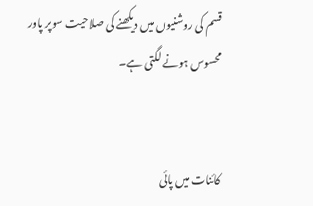قسم کی روشنیوں میں دیکھنے کی صلاحیت سوپر پاور محسوس ہونے لگتی ہے۔


کائنات میں پائی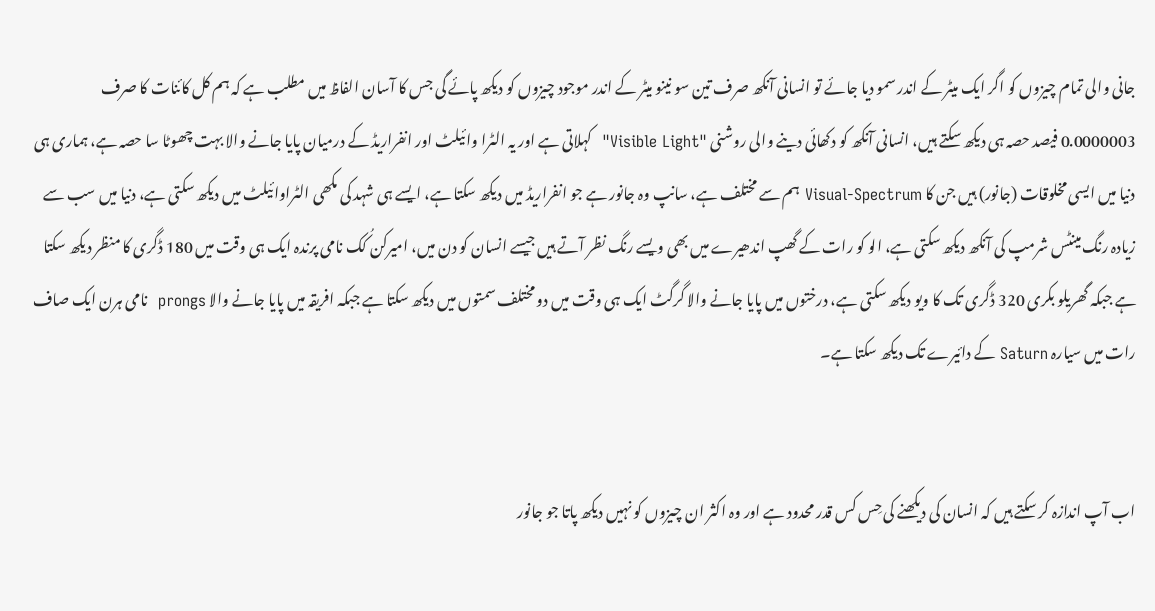جانی والی تمام چیزوں کو اگر ایک میٹر کے اندر سمو دیا جائے تو انسانی آنکھ صرف تین سو نینو میٹر کے اندر موجود چیزوں کو دیکھ پائے گی جس کا آسان الفاظ میں مطلب ہے کہ ہم کل کائنات کا صرف 0.0000003 فیصد حصہ ہی دیکھ سکتے ہیں، انسانی آنکھ کو دکھائی دینے والی روشنی "Visible Light"  کہلاتی ہے اور یہ الٹرا وائیلٹ اور انفراریڈ کے درمیان پایا جانے والا بہت چھوٹا سا حصہ ہے، ہماری ہی دنیا میں ایسی مخلوقات (جانور) ہیں جن کا Visual-Spectrum ہم سے مختلف ہے، سانپ وہ جانور ہے جو انفراریڈ میں دیکھ سکتا ہے، ایسے ہی شہد کی مکھی الٹراوائیلٹ میں دیکھ سکتی ہے، دنیا میں سب سے زیادہ رنگ مینٹس شرمپ کی آنکھ دیکھ سکتی ہے، الو کو رات کے گھپ اندھیرے میں بھی ویسے رنگ نظر آتے ہیں جیسے انسان کو دن میں، امیرکن کُک نامی پرندہ ایک ہی وقت میں 180 ڈگری کا منظر دیکھ سکتا ہے جبکہ گھریلو بکری 320 ڈگری تک کا ویو دیکھ سکتی ہے، درختوں میں پایا جانے والا گرگٹ ایک ہی وقت میں دو مختلف سمتوں میں دیکھ سکتا ہے جبکہ افریقہ میں پایا جانے والا prongs  نامی ہرن ایک صاف رات میں سیارہ Saturn کے دائیرے تک دیکھ سکتا ہے۔


اب آپ اندازہ کر سکتے ہیں کہ انسان کی دیکھنے کی حِس کس قدر محدود ہے اور وہ اکثر ان چیزوں کو نہیں دیکھ پاتا جو جانور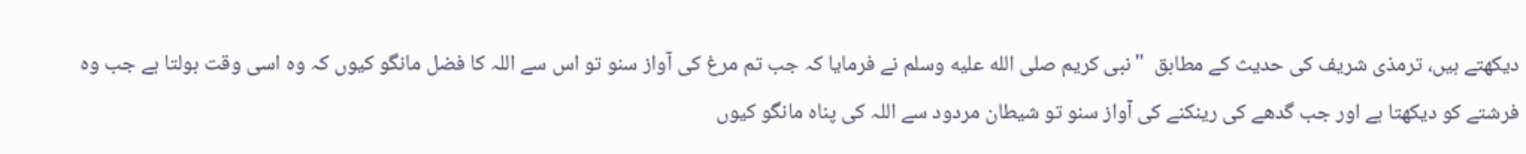دیکھتے ہیں، ترمذی شریف کی حدیث کے مطابق  "نبی کریم صلى الله عليه وسلم نے فرمایا کہ جب تم مرغ کی آواز سنو تو اس سے اللہ کا فضل مانگو کیوں کہ وہ اسی وقت بولتا ہے جب وہ فرشتے کو دیکھتا ہے اور جب گدھے کی رینکنے کی آواز سنو تو شیطان مردود سے اللہ کی پناہ مانگو کیوں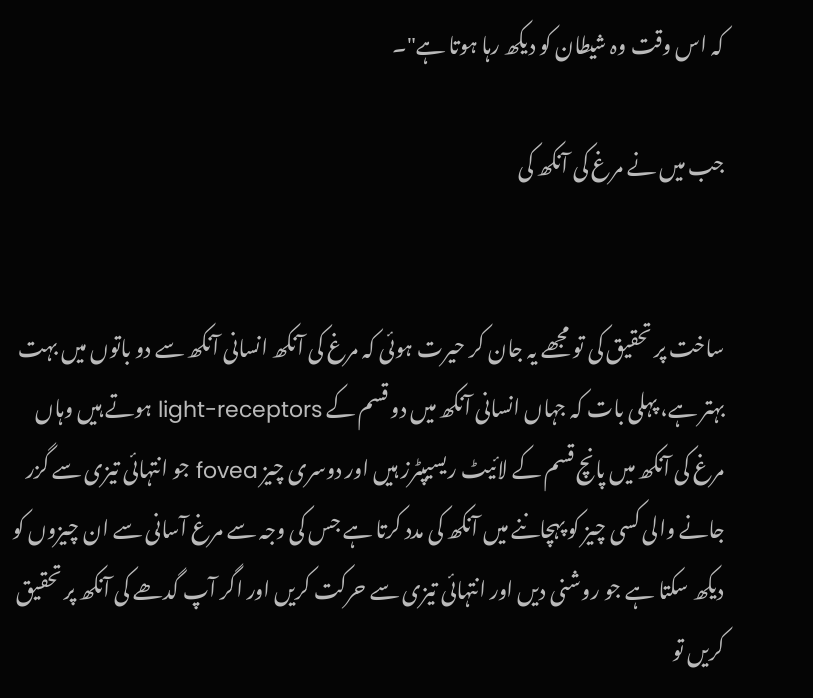کہ اس وقت وہ شیطان کو دیکھ رہا ہوتا ہے"۔

جب میں نے مرغ کی آنکھ کی


ساخت پر تحقیق کی تو مجھے یہ جان کر حیرت ہوئی کہ مرغ کی آنکھ انسانی آنکھ سے دو باتوں میں بہت بہتر ہے، پہلی بات کہ جہاں انسانی آنکھ میں دو قسم کے light-receptors ہوتے ہیں وہاں مرغ کی آنکھ میں پانچ قسم کے لائیٹ ریسیپٹرز ہیں اور دوسری چیز fovea جو انتہائی تیزی سے گزر جانے والی کسی چیز کو پہچاننے میں آنکھ کی مدد کرتا ہے جس کی وجہ سے مرغ آسانی سے ان چیزوں کو دیکھ سکتا ہے جو روشنی دیں اور انتہائی تیزی سے حرکت کریں اور اگر آپ گدھے کی آنکھ پر تحقیق کریں تو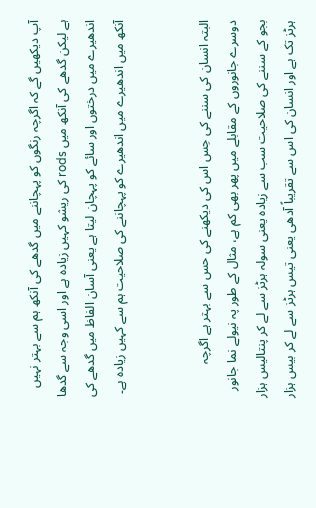آپ دیکھیں گے کہ اگرچہ رنگوں کو پہچاننے میں گدھے کی آنکھ ہم سے بہتر نہیں ہے لیکن گدھے کی آنکھ میں rods کی ریشو کہیں زیادہ ہے اور اسی وجہ سے گدھا اندھیرے میں درختوں اور سائے کو پہچان لیتا ہے یعنی آسان الفاظ میں گدھے کی آنکھ میں اندھیرے میں اندھیرے کو پہچاننے کی صلاحیت ہم سے کہیں زیادہ ہے۔


البتہ انسان کی سننے کی حِس اس کی دیکھنے کی حس سے بہتر ہے اگرچہ دوسرے جانوروں کے مقابلے میں پھر بھی کم ہے، مثال کے طور پہ نیولے نما جانور بجو کے سننے کی صلاحیت سب سے زیادہ یعنی سولہ ہرٹز سے لے کر پنتالیس ہزار ہرٹز تک ہے اور انسان کی اس سے تقریباً آدھی یعنی تیس ہرٹز سے لے کر بیس ہزار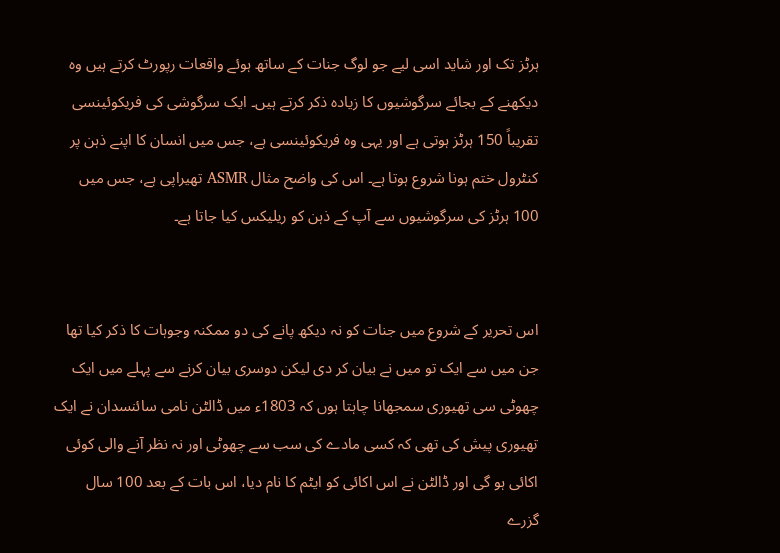ہرٹز تک اور شاید اسی لیے جو لوگ جنات کے ساتھ ہوئے واقعات رپورٹ کرتے ہیں وہ دیکھنے کے بجائے سرگوشیوں کا زیادہ ذکر کرتے ہیں۔ ایک سرگوشی کی فریکوئینسی تقریباً 150 ہرٹز ہوتی ہے اور یہی وہ فریکوئینسی ہے، جس میں انسان کا اپنے ذہن پر کنٹرول ختم ہونا شروع ہوتا ہے۔ اس کی واضح مثال ASMR تھیراپی ہے، جس میں 100 ہرٹز کی سرگوشیوں سے آپ کے ذہن کو ریلیکس کیا جاتا ہے۔


اس تحریر کے شروع میں جنات کو نہ دیکھ پانے کی دو ممکنہ وجوہات کا ذکر کیا تھا جن میں سے ایک تو میں نے بیان کر دی لیکن دوسری بیان کرنے سے پہلے میں ایک چھوٹی سی تھیوری سمجھانا چاہتا ہوں کہ 1803ء میں ڈالٹن نامی سائنسدان نے ایک تھیوری پیش کی تھی کہ کسی مادے کی سب سے چھوٹی اور نہ نظر آنے والی کوئی اکائی ہو گی اور ڈالٹن نے اس اکائی کو ایٹم کا نام دیا، اس بات کے بعد 100 سال گزرے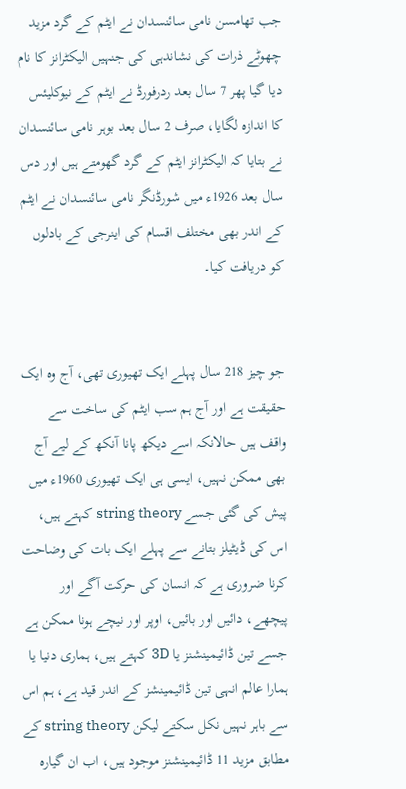جب تھامسن نامی سائنسدان نے ایٹم کے گرد مزید چھوٹے ذرات کی نشاندہی کی جنہیں الیکٹرانز کا نام دیا گیا پھر 7 سال بعد ردرفورڈ نے ایٹم کے نیوکلیئس کا اندازہ لگایا، صرف 2 سال بعد بوہر نامی سائنسدان نے بتایا کہ الیکٹرانز ایٹم کے گرد گھومتے ہیں اور دس سال بعد 1926ء میں شورڈنگر نامی سائنسدان نے ایٹم کے اندر بھی مختلف اقسام کی اینرجی کے بادلوں کو دریافت کیا۔


جو چیز 218 سال پہلے ایک تھیوری تھی، آج وہ ایک حقیقت ہے اور آج ہم سب ایٹم کی ساخت سے واقف ہیں حالانکہ اسے دیکھ پانا آنکھ کے لیے آج بھی ممکن نہیں، ایسی ہی ایک تھیوری 1960ء میں پیش کی گئی جسے string theory کہتے ہیں، اس کی ڈیٹیلز بتانے سے پہلے ایک بات کی وضاحت کرنا ضروری ہے کہ انسان کی حرکت آگے اور پیچھے، دائیں اور بائیں، اوپر اور نیچے ہونا ممکن ہے جسے تین ڈائیمینشنز یا 3D کہتے ہیں، ہماری دنیا یا ہمارا عالم انہی تین ڈائیمینشز کے اندر قید ہے، ہم اس سے باہر نہیں نکل سکتے لیکن string theory کے مطابق مزید 11 ڈائیمینشنز موجود ہیں، اب ان گیارہ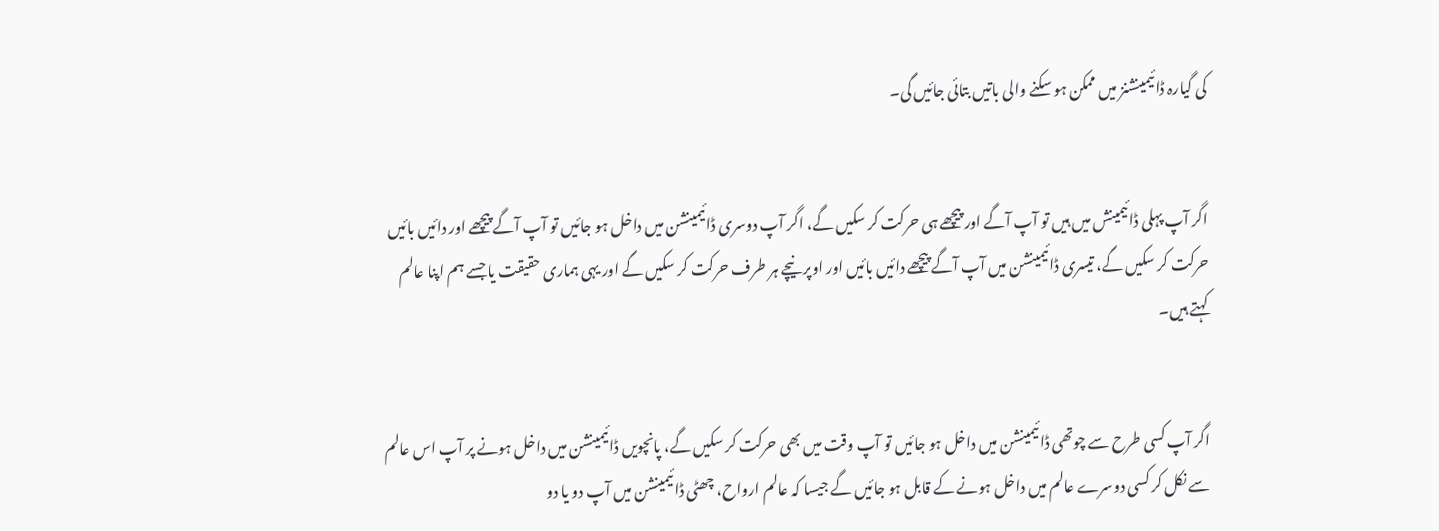کی گیارہ ڈائیمینشنز میں ممکن ہو سکنے والی باتیں بتائی جائیں گی۔


اگر آپ پہلی ڈائیمینش میں ہیں تو آپ آگے اور پیچھے ہی حرکت کر سکیں گے، اگر آپ دوسری ڈائیمینشن میں داخل ہو جائیں تو آپ آگے پیچھے اور دائیں بائیں حرکت کر سکیں گے، تیسری ڈائیمینشن میں آپ آگے پیچھے دائیں بائیں اور اوپر نیچے ہر طرف حرکت کر سکیں گے اور یہی ہماری حقیقت یا جسے ہم اپنا عالم کہتے ہیں۔


اگر آپ کسی طرح سے چوتھی ڈائیمینشن میں داخل ہو جائیں تو آپ وقت میں بھی حرکت کر سکیں گے، پانچویں ڈائیمینشن میں داخل ہونے پر آپ اس عالم سے نکل کر کسی دوسرے عالم میں داخل ہونے کے قابل ہو جائیں گے جیسا کہ عالم ارواح، چھٹی ڈائیمینشن میں آپ دو یا دو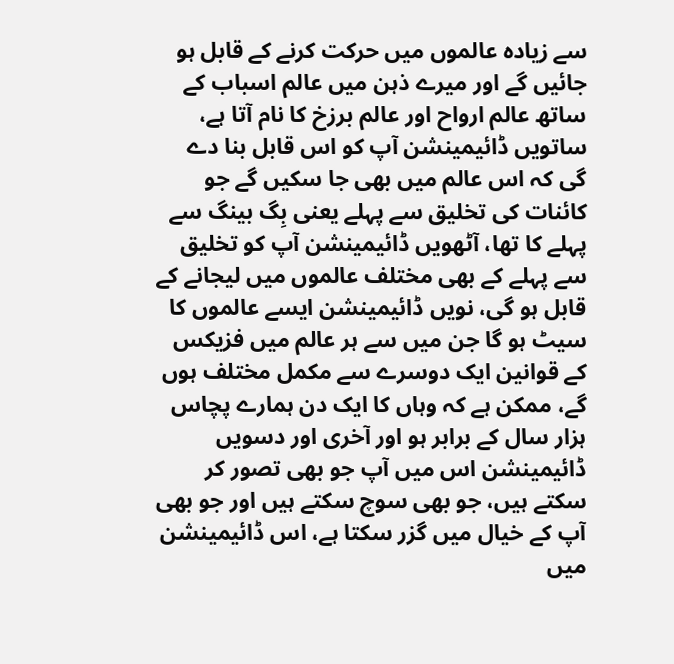سے زیادہ عالموں میں حرکت کرنے کے قابل ہو جائیں گے اور میرے ذہن میں عالم اسباب کے ساتھ عالم ارواح اور عالم برزخ کا نام آتا ہے، ساتویں ڈائیمینشن آپ کو اس قابل بنا دے گی کہ اس عالم میں بھی جا سکیں گے جو کائنات کی تخلیق سے پہلے یعنی بِگ بینگ سے پہلے کا تھا، آٹھویں ڈائیمینشن آپ کو تخلیق سے پہلے کے بھی مختلف عالموں میں لیجانے کے قابل ہو گی، نویں ڈائیمینشن ایسے عالموں کا سیٹ ہو گا جن میں سے ہر عالم میں فزیکس کے قوانین ایک دوسرے سے مکمل مختلف ہوں گے، ممکن ہے کہ وہاں کا ایک دن ہمارے پچاس ہزار سال کے برابر ہو اور آخری اور دسویں ڈائیمینشن اس میں آپ جو بھی تصور کر سکتے ہیں، جو بھی سوچ سکتے ہیں اور جو بھی آپ کے خیال میں گزر سکتا ہے، اس ڈائیمینشن میں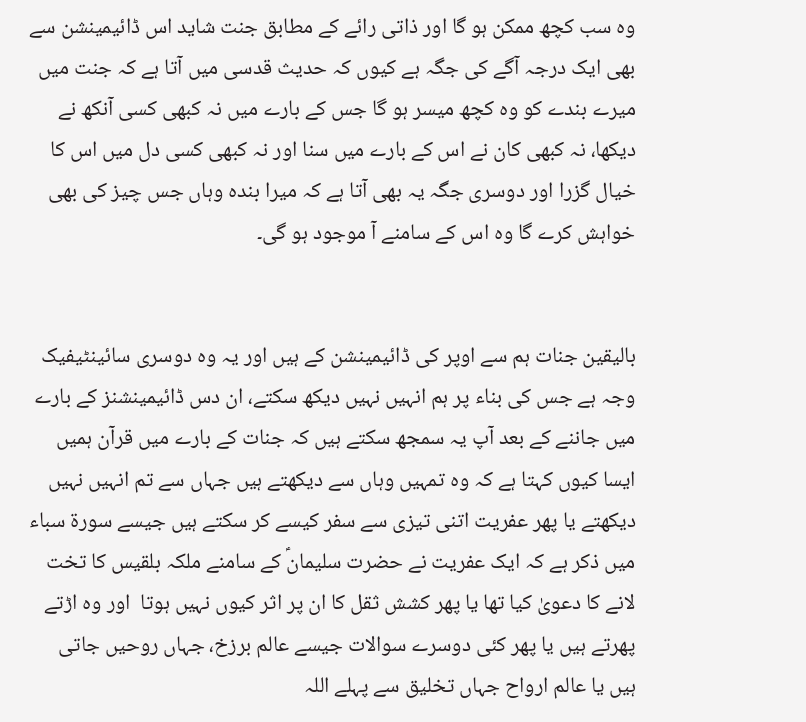وہ سب کچھ ممکن ہو گا اور ذاتی رائے کے مطابق جنت شاید اس ڈائیمینشن سے بھی ایک درجہ آگے کی جگہ ہے کیوں کہ حدیث قدسی میں آتا ہے کہ جنت میں میرے بندے کو وہ کچھ میسر ہو گا جس کے بارے میں نہ کبھی کسی آنکھ نے دیکھا، نہ کبھی کان نے اس کے بارے میں سنا اور نہ کبھی کسی دل میں اس کا خیال گزرا اور دوسری جگہ یہ بھی آتا ہے کہ میرا بندہ وہاں جس چیز کی بھی خواہش کرے گا وہ اس کے سامنے آ موجود ہو گی۔


بالیقین جنات ہم سے اوپر کی ڈائیمینشن کے ہیں اور یہ وہ دوسری سائینٹیفیک وجہ ہے جس کی بناء پر ہم انہیں نہیں دیکھ سکتے، ان دس ڈائیمینشنز کے بارے میں جاننے کے بعد آپ یہ سمجھ سکتے ہیں کہ جنات کے بارے میں قرآن ہمیں ایسا کیوں کہتا ہے کہ وہ تمہیں وہاں سے دیکھتے ہیں جہاں سے تم انہیں نہیں دیکھتے یا پھر عفریت اتنی تیزی سے سفر کیسے کر سکتے ہیں جیسے سورۃ سباء میں ذکر ہے کہ ایک عفریت نے حضرت سلیمانؑ کے سامنے ملکہ بلقیس کا تخت لانے کا دعویٰ کیا تھا یا پھر کشش ثقل کا ان پر اثر کیوں نہیں ہوتا  اور وہ اڑتے پھرتے ہیں یا پھر کئی دوسرے سوالات جیسے عالم برزخ، جہاں روحیں جاتی ہیں یا عالم ارواح جہاں تخلیق سے پہلے اللہ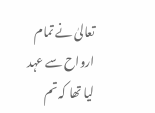تعالیٰ نے تمام ارواح سے عہد لیا تھا کہ تم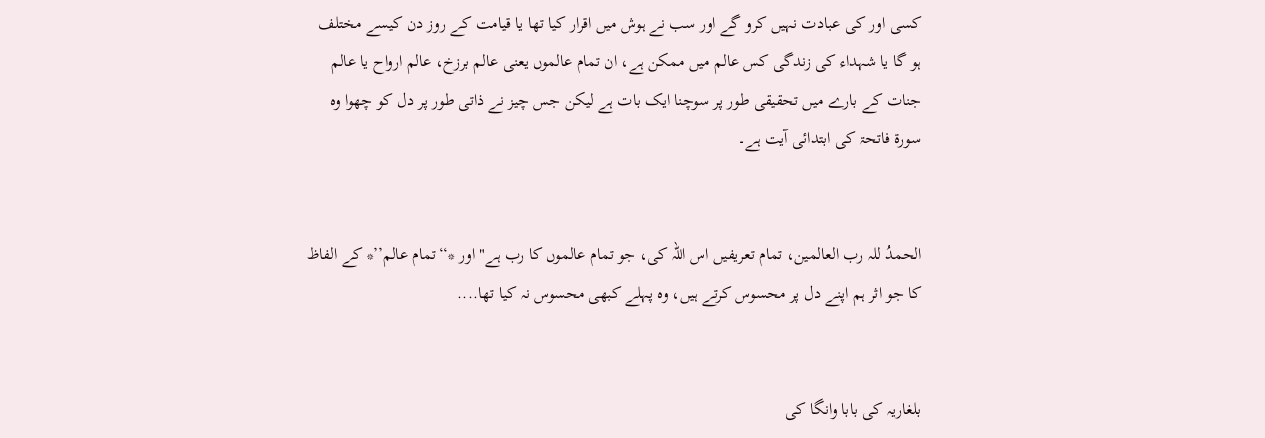کسی اور کی عبادت نہیں کرو گے اور سب نے ہوش میں اقرار کیا تھا یا قیامت کے روز دن کیسے مختلف ہو گا یا شہداء کی زندگی کس عالم میں ممکن ہے، ان تمام عالموں یعنی عالم برزخ، عالم ارواح یا عالم جنات کے بارے میں تحقیقی طور پر سوچنا ایک بات ہے لیکن جس چیز نے ذاتی طور پر دل کو چھوا وہ سورۃ فاتحۃ کی ابتدائی آیت ہے۔


الحمدُ للہ رب العالمین، تمام تعریفیں اس اللہ کی، جو تمام عالموں کا رب ہے" اور *‘‘تمام عالم’’* کے الفاظ کا جو اثر ہم اپنے دل پر محسوس کرتے ہیں، وہ پہلے کبھی محسوس نہ کیا تھا....


بلغاریہ کی بابا وانگا کی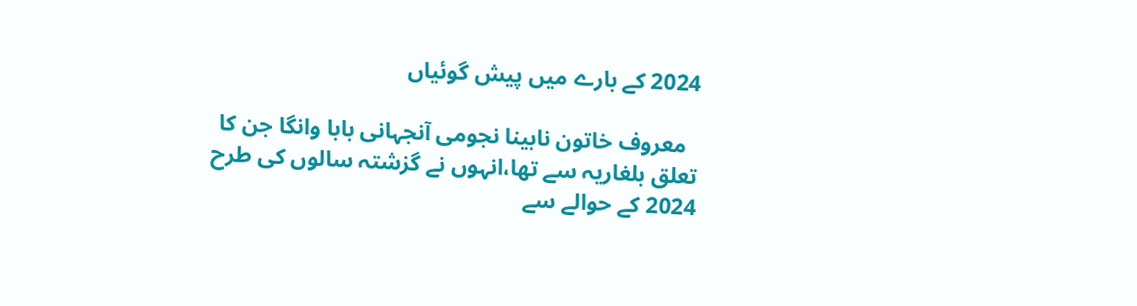2024 کے بارے میں پیش گوئیاں

  معروف خاتون نابینا نجومی آنجہانی بابا وانگا جن کا تعلق بلغاریہ سے تھا،انہوں نے گزشتہ سالوں کی طرح 2024 کے حوالے سے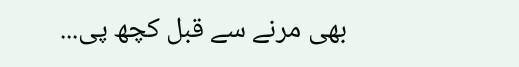بھی مرنے سے قبل کچھ پی...